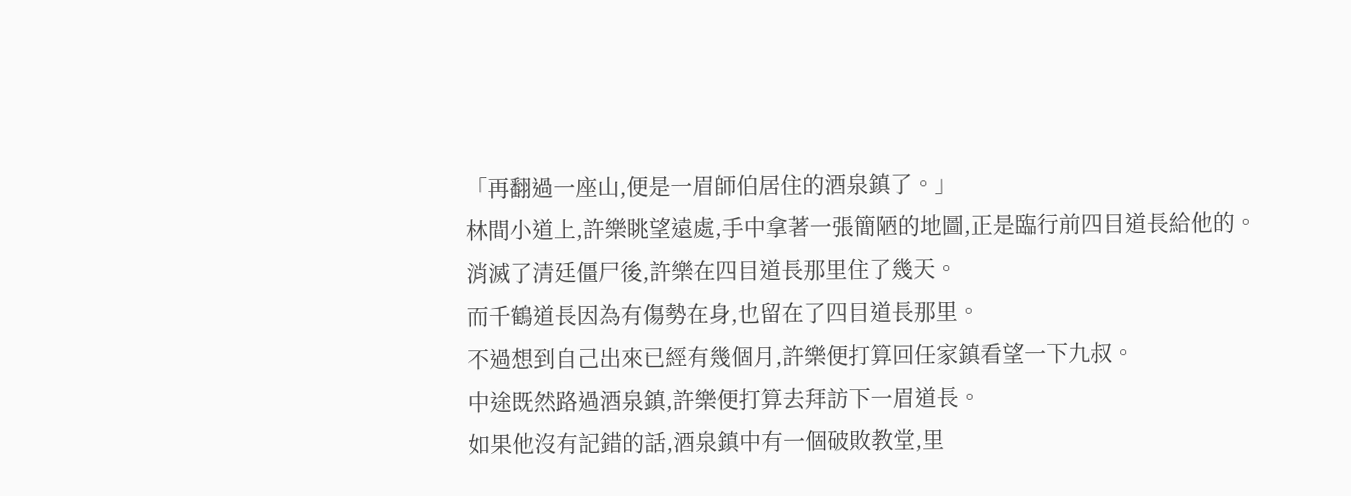「再翻過一座山,便是一眉師伯居住的酒泉鎮了。」
林間小道上,許樂眺望遠處,手中拿著一張簡陋的地圖,正是臨行前四目道長給他的。
消滅了清廷僵尸後,許樂在四目道長那里住了幾天。
而千鶴道長因為有傷勢在身,也留在了四目道長那里。
不過想到自己出來已經有幾個月,許樂便打算回任家鎮看望一下九叔。
中途既然路過酒泉鎮,許樂便打算去拜訪下一眉道長。
如果他沒有記錯的話,酒泉鎮中有一個破敗教堂,里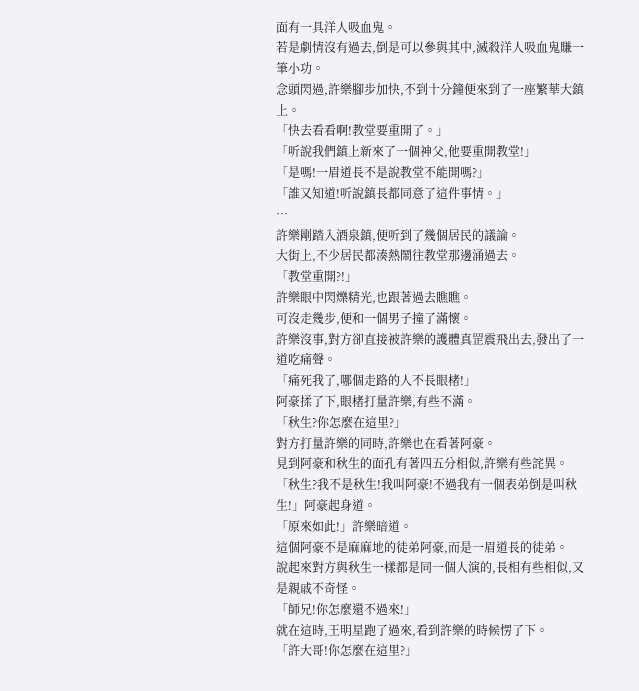面有一具洋人吸血鬼。
若是劇情沒有過去,倒是可以參與其中,滅殺洋人吸血鬼賺一筆小功。
念頭閃過,許樂腳步加快,不到十分鐘便來到了一座繁華大鎮上。
「快去看看啊!教堂要重開了。」
「听說我們鎮上新來了一個神父,他要重開教堂!」
「是嗎!一眉道長不是說教堂不能開嗎?」
「誰又知道!听說鎮長都同意了這件事情。」
…
許樂剛踏入酒泉鎮,便听到了幾個居民的議論。
大街上,不少居民都湊熱鬧往教堂那邊涌過去。
「教堂重開?!」
許樂眼中閃爍精光,也跟著過去瞧瞧。
可沒走幾步,便和一個男子撞了滿懷。
許樂沒事,對方卻直接被許樂的護體真罡震飛出去,發出了一道吃痛聲。
「痛死我了,哪個走路的人不長眼楮!」
阿豪揉了下,眼楮打量許樂,有些不滿。
「秋生?你怎麼在這里?」
對方打量許樂的同時,許樂也在看著阿豪。
見到阿豪和秋生的面孔有著四五分相似,許樂有些詫異。
「秋生?我不是秋生!我叫阿豪!不過我有一個表弟倒是叫秋生!」阿豪起身道。
「原來如此!」許樂暗道。
這個阿豪不是麻麻地的徒弟阿豪,而是一眉道長的徒弟。
說起來對方與秋生一樣都是同一個人演的,長相有些相似,又是親戚不奇怪。
「師兄!你怎麼還不過來!」
就在這時,王明星跑了過來,看到許樂的時候愣了下。
「許大哥!你怎麼在這里?」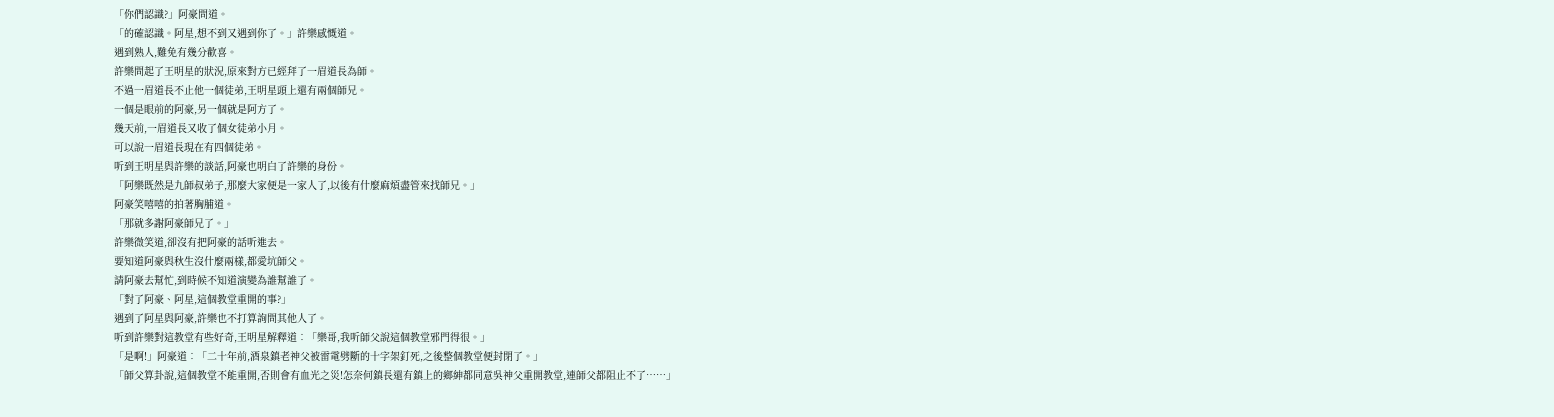「你們認識?」阿豪問道。
「的確認識。阿星,想不到又遇到你了。」許樂感慨道。
遇到熟人,難免有幾分歡喜。
許樂問起了王明星的狀況,原來對方已經拜了一眉道長為師。
不過一眉道長不止他一個徒弟,王明星頭上還有兩個師兄。
一個是眼前的阿豪,另一個就是阿方了。
幾天前,一眉道長又收了個女徒弟小月。
可以說一眉道長現在有四個徒弟。
听到王明星與許樂的談話,阿豪也明白了許樂的身份。
「阿樂既然是九師叔弟子,那麼大家便是一家人了,以後有什麼麻煩盡管來找師兄。」
阿豪笑嘻嘻的拍著胸脯道。
「那就多謝阿豪師兄了。」
許樂微笑道,卻沒有把阿豪的話听進去。
要知道阿豪與秋生沒什麼兩樣,都愛坑師父。
請阿豪去幫忙,到時候不知道演變為誰幫誰了。
「對了阿豪、阿星,這個教堂重開的事?」
遇到了阿星與阿豪,許樂也不打算詢問其他人了。
听到許樂對這教堂有些好奇,王明星解釋道︰「樂哥,我听師父說這個教堂邪門得很。」
「是啊!」阿豪道︰「二十年前,酒泉鎮老神父被雷電劈斷的十字架釘死,之後整個教堂便封閉了。」
「師父算卦說,這個教堂不能重開,否則會有血光之災!怎奈何鎮長還有鎮上的鄉紳都同意吳神父重開教堂,連師父都阻止不了……」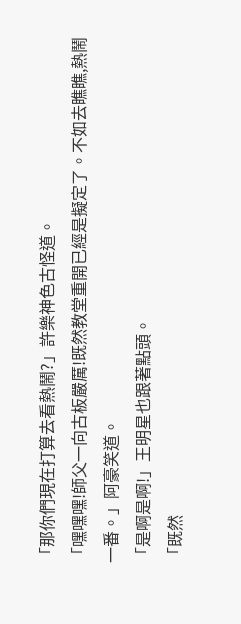「那你們現在打算去看熱鬧?」許樂神色古怪道。
「嘿嘿嘿!師父一向古板嚴厲!既然教堂重開已經是擬定了。不如去瞧瞧,熱鬧一番。」阿豪笑道。
「是啊是啊!」王明星也跟著點頭。
「既然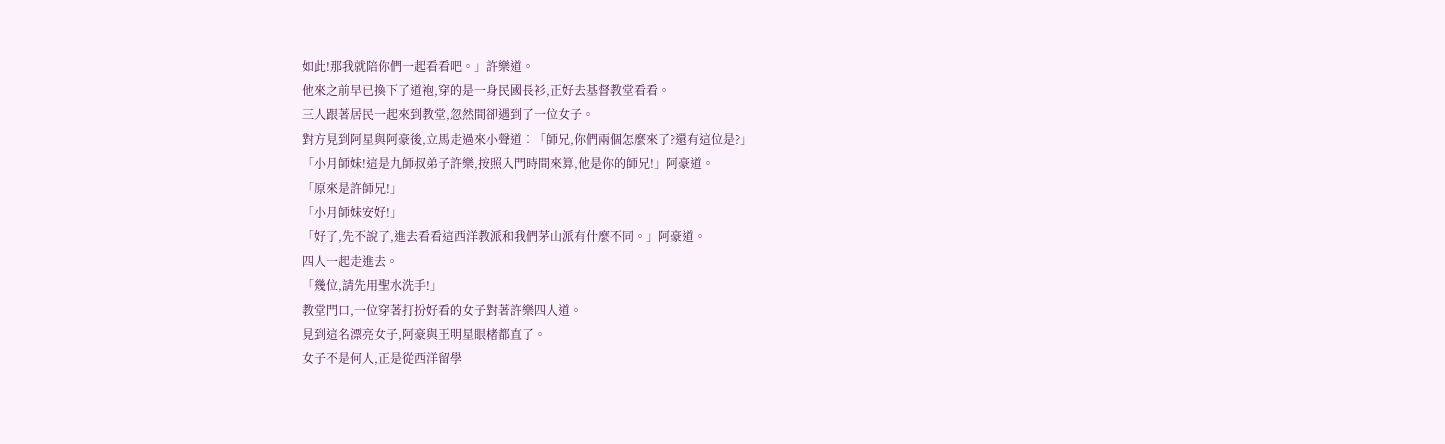如此!那我就陪你們一起看看吧。」許樂道。
他來之前早已換下了道袍,穿的是一身民國長衫,正好去基督教堂看看。
三人跟著居民一起來到教堂,忽然間卻遇到了一位女子。
對方見到阿星與阿豪後,立馬走過來小聲道︰「師兄,你們兩個怎麼來了?還有這位是?」
「小月師妹!這是九師叔弟子許樂,按照入門時間來算,他是你的師兄!」阿豪道。
「原來是許師兄!」
「小月師妹安好!」
「好了,先不說了,進去看看這西洋教派和我們茅山派有什麼不同。」阿豪道。
四人一起走進去。
「幾位,請先用聖水洗手!」
教堂門口,一位穿著打扮好看的女子對著許樂四人道。
見到這名漂亮女子,阿豪與王明星眼楮都直了。
女子不是何人,正是從西洋留學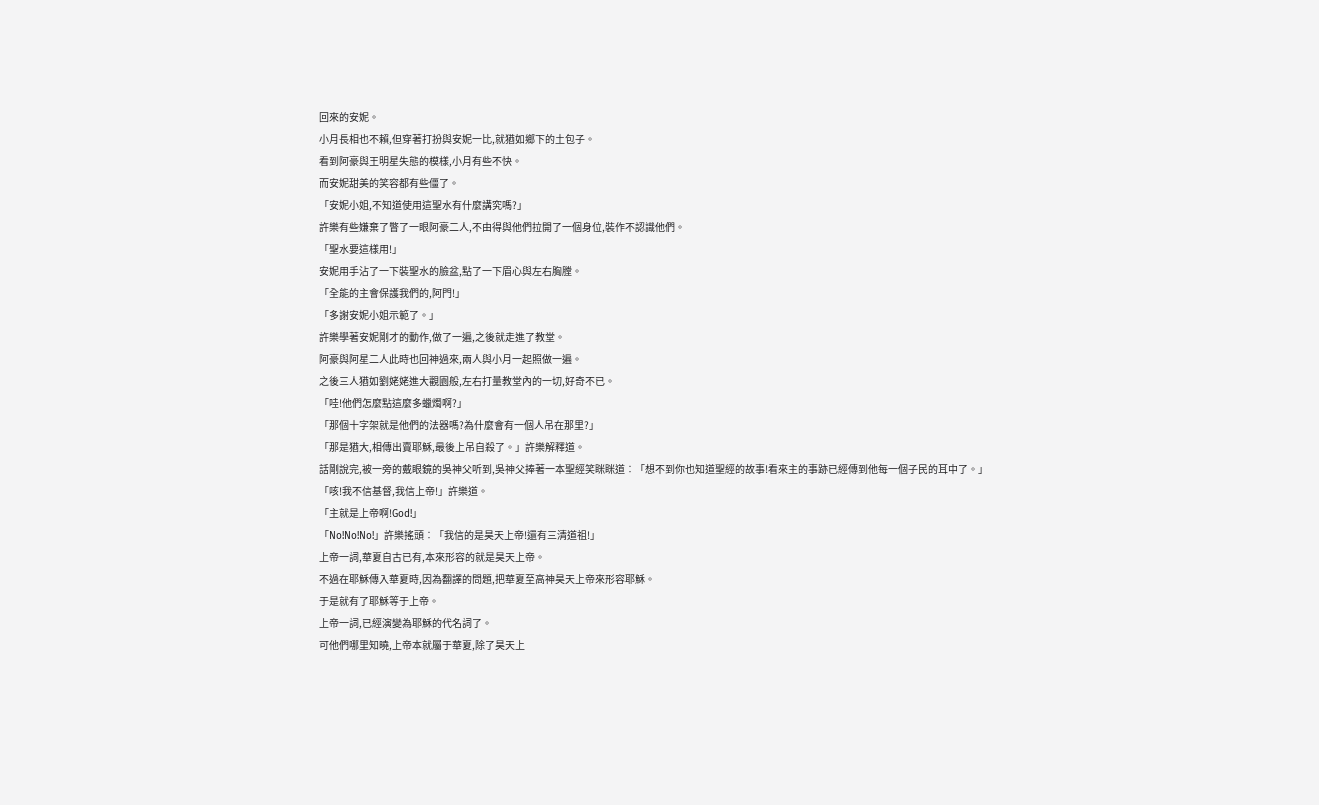回來的安妮。
小月長相也不賴,但穿著打扮與安妮一比,就猶如鄉下的土包子。
看到阿豪與王明星失態的模樣,小月有些不快。
而安妮甜美的笑容都有些僵了。
「安妮小姐,不知道使用這聖水有什麼講究嗎?」
許樂有些嫌棄了瞥了一眼阿豪二人,不由得與他們拉開了一個身位,裝作不認識他們。
「聖水要這樣用!」
安妮用手沾了一下裝聖水的臉盆,點了一下眉心與左右胸膛。
「全能的主會保護我們的,阿門!」
「多謝安妮小姐示範了。」
許樂學著安妮剛才的動作,做了一遍,之後就走進了教堂。
阿豪與阿星二人此時也回神過來,兩人與小月一起照做一遍。
之後三人猶如劉姥姥進大觀園般,左右打量教堂內的一切,好奇不已。
「哇!他們怎麼點這麼多蠟燭啊?」
「那個十字架就是他們的法器嗎?為什麼會有一個人吊在那里?」
「那是猶大,相傳出賣耶穌,最後上吊自殺了。」許樂解釋道。
話剛說完,被一旁的戴眼鏡的吳神父听到,吳神父捧著一本聖經笑眯眯道︰「想不到你也知道聖經的故事!看來主的事跡已經傳到他每一個子民的耳中了。」
「咳!我不信基督,我信上帝!」許樂道。
「主就是上帝啊!God!」
「No!No!No!」許樂搖頭︰「我信的是昊天上帝!還有三清道祖!」
上帝一詞,華夏自古已有,本來形容的就是昊天上帝。
不過在耶穌傳入華夏時,因為翻譯的問題,把華夏至高神昊天上帝來形容耶穌。
于是就有了耶穌等于上帝。
上帝一詞,已經演變為耶穌的代名詞了。
可他們哪里知曉,上帝本就屬于華夏,除了昊天上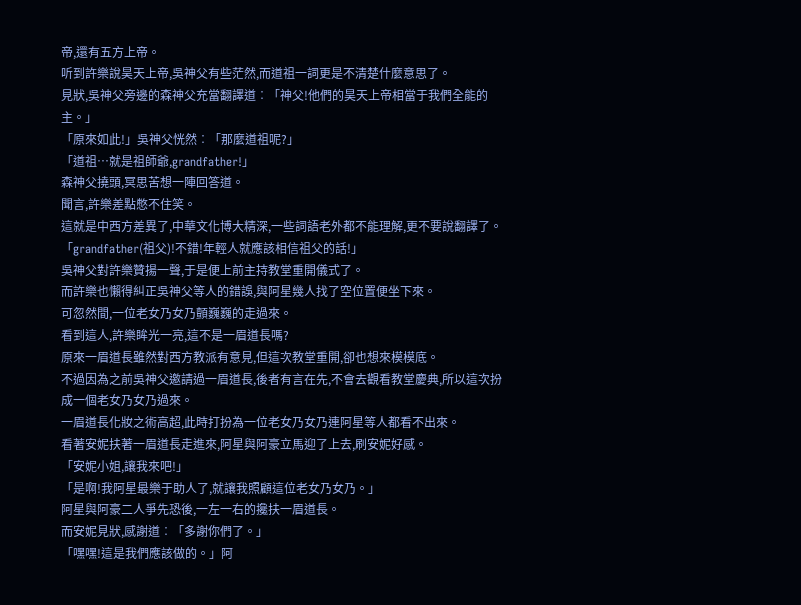帝,還有五方上帝。
听到許樂說昊天上帝,吳神父有些茫然,而道祖一詞更是不清楚什麼意思了。
見狀,吳神父旁邊的森神父充當翻譯道︰「神父!他們的昊天上帝相當于我們全能的主。」
「原來如此!」吳神父恍然︰「那麼道祖呢?」
「道祖…就是祖師爺,grandfather!」
森神父撓頭,冥思苦想一陣回答道。
聞言,許樂差點憋不住笑。
這就是中西方差異了,中華文化博大精深,一些詞語老外都不能理解,更不要說翻譯了。
「grandfather(祖父)!不錯!年輕人就應該相信祖父的話!」
吳神父對許樂贊揚一聲,于是便上前主持教堂重開儀式了。
而許樂也懶得糾正吳神父等人的錯誤,與阿星幾人找了空位置便坐下來。
可忽然間,一位老女乃女乃顫巍巍的走過來。
看到這人,許樂眸光一亮,這不是一眉道長嗎?
原來一眉道長雖然對西方教派有意見,但這次教堂重開,卻也想來模模底。
不過因為之前吳神父邀請過一眉道長,後者有言在先,不會去觀看教堂慶典,所以這次扮成一個老女乃女乃過來。
一眉道長化妝之術高超,此時打扮為一位老女乃女乃連阿星等人都看不出來。
看著安妮扶著一眉道長走進來,阿星與阿豪立馬迎了上去,刷安妮好感。
「安妮小姐,讓我來吧!」
「是啊!我阿星最樂于助人了,就讓我照顧這位老女乃女乃。」
阿星與阿豪二人爭先恐後,一左一右的攙扶一眉道長。
而安妮見狀,感謝道︰「多謝你們了。」
「嘿嘿!這是我們應該做的。」阿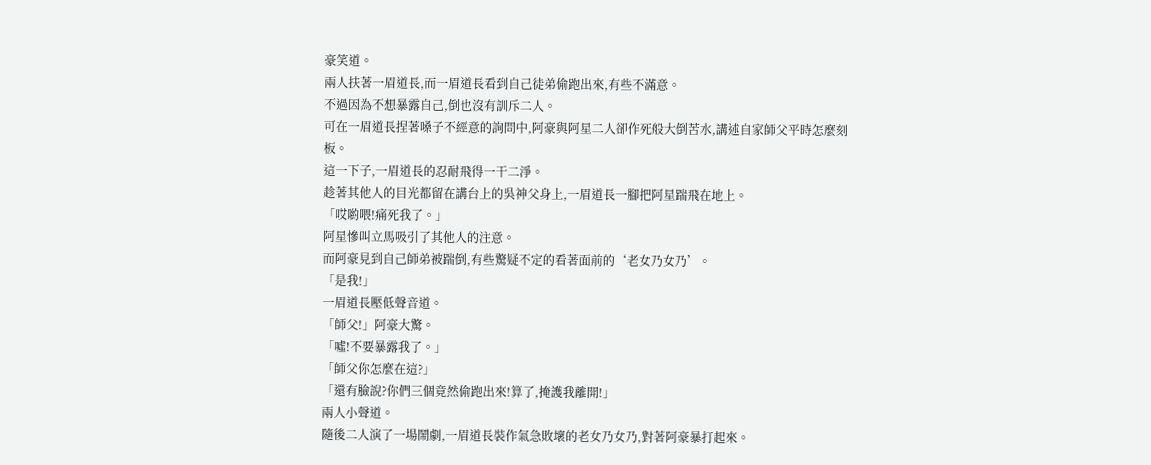豪笑道。
兩人扶著一眉道長,而一眉道長看到自己徒弟偷跑出來,有些不滿意。
不過因為不想暴露自己,倒也沒有訓斥二人。
可在一眉道長捏著嗓子不經意的詢問中,阿豪與阿星二人卻作死般大倒苦水,講述自家師父平時怎麼刻板。
這一下子,一眉道長的忍耐飛得一干二淨。
趁著其他人的目光都留在講台上的吳神父身上,一眉道長一腳把阿星踹飛在地上。
「哎喲喂!痛死我了。」
阿星慘叫立馬吸引了其他人的注意。
而阿豪見到自己師弟被踹倒,有些驚疑不定的看著面前的‘老女乃女乃’。
「是我!」
一眉道長壓低聲音道。
「師父!」阿豪大驚。
「噓!不要暴露我了。」
「師父你怎麼在這?」
「還有臉說?你們三個竟然偷跑出來!算了,掩護我離開!」
兩人小聲道。
隨後二人演了一場鬧劇,一眉道長裝作氣急敗壞的老女乃女乃,對著阿豪暴打起來。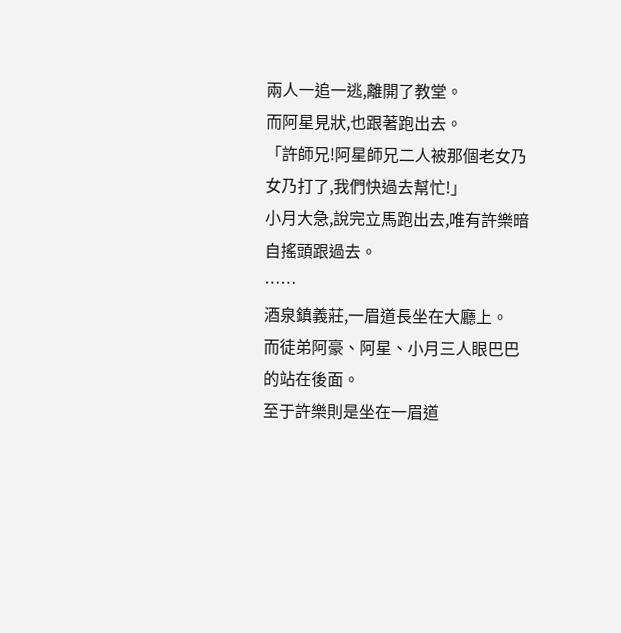兩人一追一逃,離開了教堂。
而阿星見狀,也跟著跑出去。
「許師兄!阿星師兄二人被那個老女乃女乃打了,我們快過去幫忙!」
小月大急,說完立馬跑出去,唯有許樂暗自搖頭跟過去。
……
酒泉鎮義莊,一眉道長坐在大廳上。
而徒弟阿豪、阿星、小月三人眼巴巴的站在後面。
至于許樂則是坐在一眉道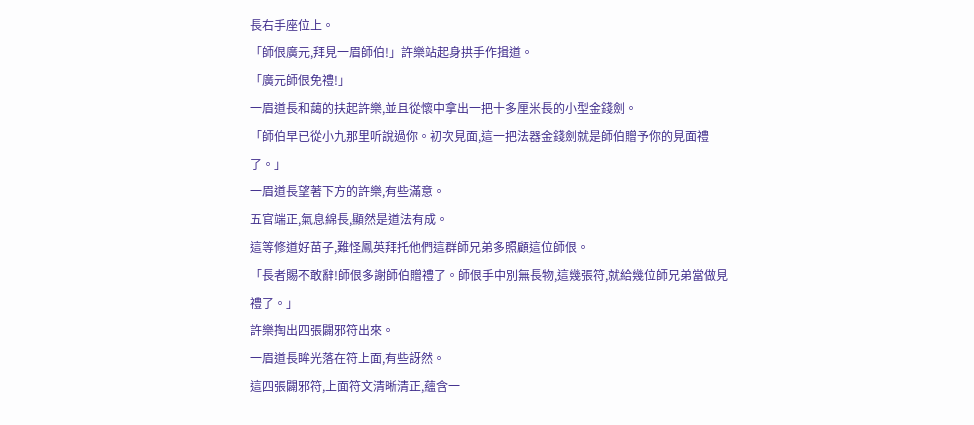長右手座位上。
「師佷廣元,拜見一眉師伯!」許樂站起身拱手作揖道。
「廣元師佷免禮!」
一眉道長和藹的扶起許樂,並且從懷中拿出一把十多厘米長的小型金錢劍。
「師伯早已從小九那里听說過你。初次見面,這一把法器金錢劍就是師伯贈予你的見面禮了。」
一眉道長望著下方的許樂,有些滿意。
五官端正,氣息綿長,顯然是道法有成。
這等修道好苗子,難怪鳳英拜托他們這群師兄弟多照顧這位師佷。
「長者賜不敢辭!師佷多謝師伯贈禮了。師佷手中別無長物,這幾張符,就給幾位師兄弟當做見禮了。」
許樂掏出四張闢邪符出來。
一眉道長眸光落在符上面,有些訝然。
這四張闢邪符,上面符文清晰清正,蘊含一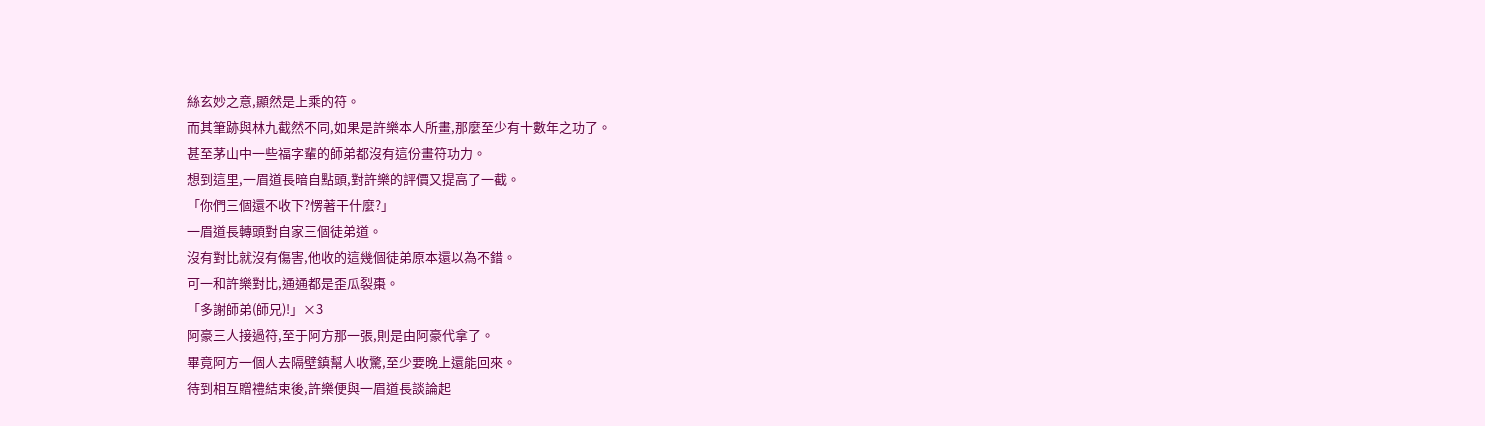絲玄妙之意,顯然是上乘的符。
而其筆跡與林九截然不同,如果是許樂本人所畫,那麼至少有十數年之功了。
甚至茅山中一些福字輩的師弟都沒有這份畫符功力。
想到這里,一眉道長暗自點頭,對許樂的評價又提高了一截。
「你們三個還不收下?愣著干什麼?」
一眉道長轉頭對自家三個徒弟道。
沒有對比就沒有傷害,他收的這幾個徒弟原本還以為不錯。
可一和許樂對比,通通都是歪瓜裂棗。
「多謝師弟(師兄)!」×3
阿豪三人接過符,至于阿方那一張,則是由阿豪代拿了。
畢竟阿方一個人去隔壁鎮幫人收驚,至少要晚上還能回來。
待到相互贈禮結束後,許樂便與一眉道長談論起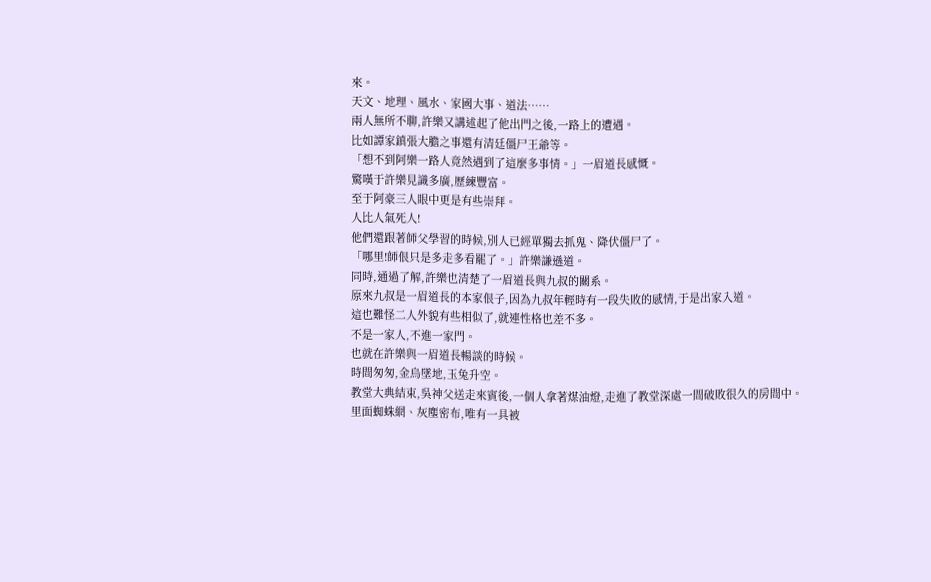來。
天文、地理、風水、家國大事、道法……
兩人無所不聊,許樂又講述起了他出門之後,一路上的遭遇。
比如譚家鎮張大膽之事還有清廷僵尸王爺等。
「想不到阿樂一路人竟然遇到了這麼多事情。」一眉道長感慨。
驚嘆于許樂見識多廣,歷練豐富。
至于阿豪三人眼中更是有些崇拜。
人比人氣死人!
他們還跟著師父學習的時候,別人已經單獨去抓鬼、降伏僵尸了。
「哪里!師佷只是多走多看罷了。」許樂謙遜道。
同時,通過了解,許樂也清楚了一眉道長與九叔的關系。
原來九叔是一眉道長的本家佷子,因為九叔年輕時有一段失敗的感情,于是出家入道。
這也難怪二人外貌有些相似了,就連性格也差不多。
不是一家人,不進一家門。
也就在許樂與一眉道長暢談的時候。
時間匆匆,金烏墜地,玉兔升空。
教堂大典結束,吳神父送走來賓後,一個人拿著煤油燈,走進了教堂深處一間破敗很久的房間中。
里面蜘蛛網、灰塵密布,唯有一具被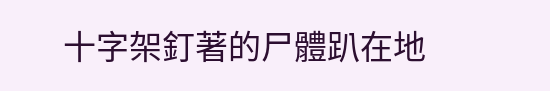十字架釘著的尸體趴在地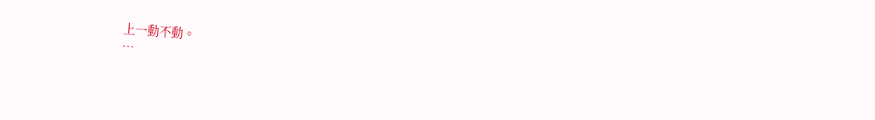上一動不動。
…